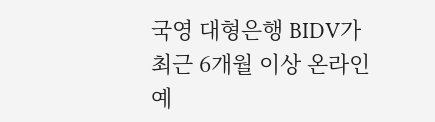국영 대형은행 BIDV가 최근 6개월 이상 온라인 예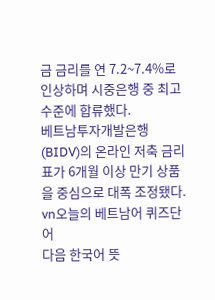금 금리를 연 7.2~7.4%로 인상하며 시중은행 중 최고 수준에 합류했다.
베트남투자개발은행(BIDV)의 온라인 저축 금리표가 6개월 이상 만기 상품을 중심으로 대폭 조정됐다.
vn오늘의 베트남어 퀴즈단어
다음 한국어 뜻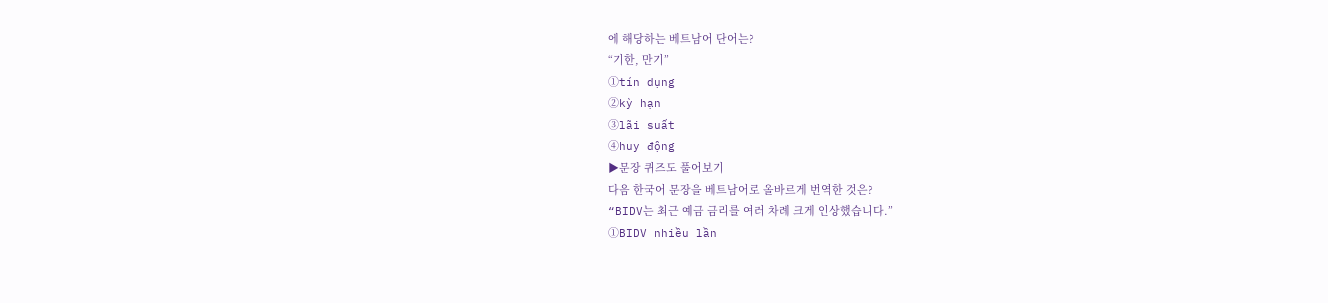에 해당하는 베트남어 단어는?
“기한, 만기”
①tín dụng
②kỳ hạn
③lãi suất
④huy động
▶문장 퀴즈도 풀어보기
다음 한국어 문장을 베트남어로 올바르게 번역한 것은?
“BIDV는 최근 예금 금리를 여러 차례 크게 인상했습니다.”
①BIDV nhiều lần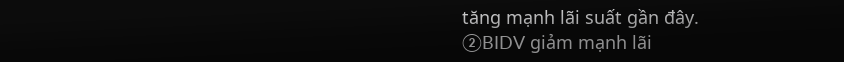tăng mạnh lãi suất gần đây.
②BIDV giảm mạnh lãi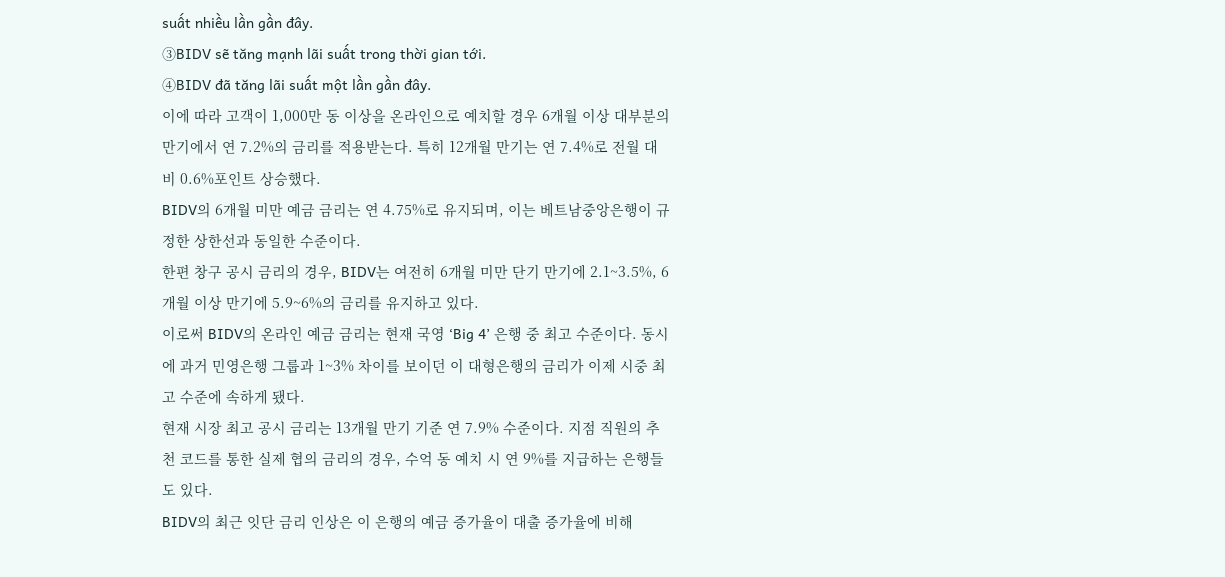suất nhiều lần gần đây.
③BIDV sẽ tăng mạnh lãi suất trong thời gian tới.
④BIDV đã tăng lãi suất một lần gần đây.
이에 따라 고객이 1,000만 동 이상을 온라인으로 예치할 경우 6개월 이상 대부분의 만기에서 연 7.2%의 금리를 적용받는다. 특히 12개월 만기는 연 7.4%로 전월 대비 0.6%포인트 상승했다.
BIDV의 6개월 미만 예금 금리는 연 4.75%로 유지되며, 이는 베트남중앙은행이 규정한 상한선과 동일한 수준이다.
한편 창구 공시 금리의 경우, BIDV는 여전히 6개월 미만 단기 만기에 2.1~3.5%, 6개월 이상 만기에 5.9~6%의 금리를 유지하고 있다.
이로써 BIDV의 온라인 예금 금리는 현재 국영 ‘Big 4’ 은행 중 최고 수준이다. 동시에 과거 민영은행 그룹과 1~3% 차이를 보이던 이 대형은행의 금리가 이제 시중 최고 수준에 속하게 됐다.
현재 시장 최고 공시 금리는 13개월 만기 기준 연 7.9% 수준이다. 지점 직원의 추천 코드를 통한 실제 협의 금리의 경우, 수억 동 예치 시 연 9%를 지급하는 은행들도 있다.
BIDV의 최근 잇단 금리 인상은 이 은행의 예금 증가율이 대출 증가율에 비해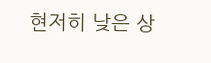현저히 낮은 상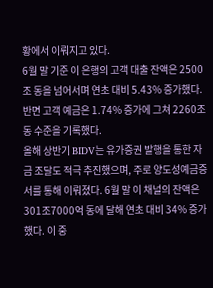황에서 이뤄지고 있다.
6월 말 기준 이 은행의 고객 대출 잔액은 2500조 동을 넘어서며 연초 대비 5.43% 증가했다. 반면 고객 예금은 1.74% 증가에 그쳐 2260조 동 수준을 기록했다.
올해 상반기 BIDV는 유가증권 발행을 통한 자금 조달도 적극 추진했으며, 주로 양도성예금증서를 통해 이뤄졌다. 6월 말 이 채널의 잔액은 301조7000억 동에 달해 연초 대비 34% 증가했다. 이 중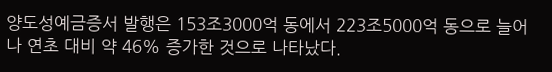양도성예금증서 발행은 153조3000억 동에서 223조5000억 동으로 늘어나 연초 대비 약 46% 증가한 것으로 나타났다.